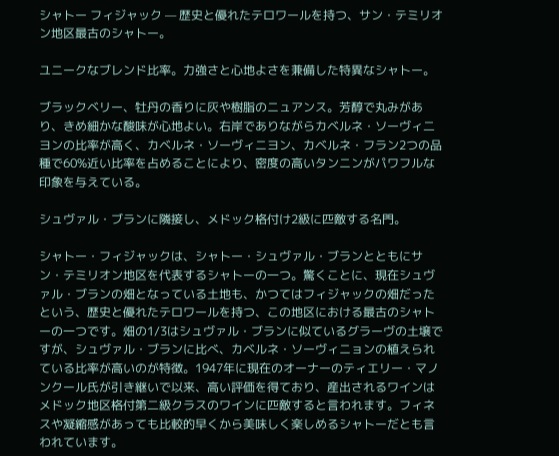シャトー フィジャック — 歴史と優れたテロワールを持つ、サン・テミリオン地区最古のシャトー。

ユニークなブレンド比率。力強さと心地よさを兼備した特異なシャトー。

ブラックベリー、牡丹の香りに灰や樹脂のニュアンス。芳醇で丸みがあり、きめ細かな酸味が心地よい。右岸でありながらカベルネ・ソーヴィ二ヨンの比率が高く、カベルネ・ソーヴィニヨン、カベルネ・フラン2つの品種で60%近い比率を占めることにより、密度の高いタンニンがパワフルな印象を与えている。

シュヴァル・ブランに隣接し、メドック格付け2級に匹敵する名門。

シャトー・フィジャックは、シャトー・シュヴァル・ブランとともにサン・テミリオン地区を代表するシャトーの一つ。驚くことに、現在シュヴァル・ブランの畑となっている土地も、かつてはフィジャックの畑だったという、歴史と優れたテロワールを持つ、この地区における最古のシャトーの一つです。畑の1/3はシュヴァル・ブランに似ているグラーヴの土壌ですが、シュヴァル・ブランに比べ、カベルネ・ソーヴィニョンの植えられている比率が高いのが特徴。1947年に現在のオーナーのティエリー・マノンクール氏が引き継いで以来、高い評価を得ており、産出されるワインはメドック地区格付第二級クラスのワインに匹敵すると言われます。フィネスや凝縮感があっても比較的早くから美味しく楽しめるシャトーだとも言われています。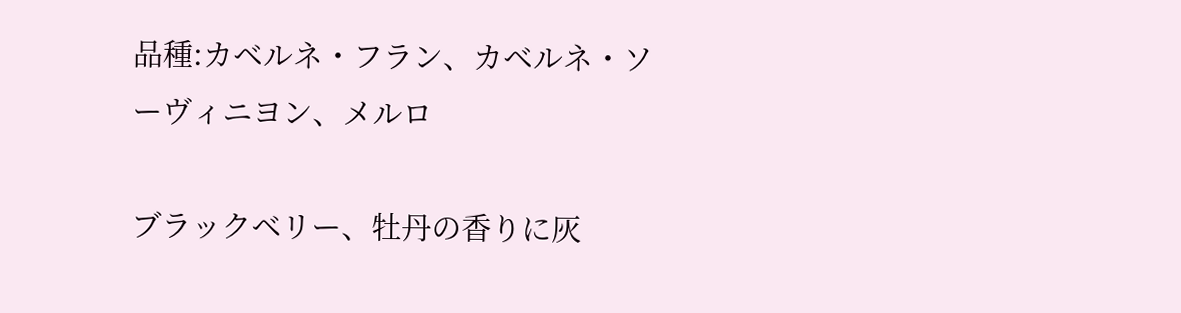品種:カベルネ・フラン、カベルネ・ソーヴィニヨン、メルロ

ブラックベリー、牡丹の香りに灰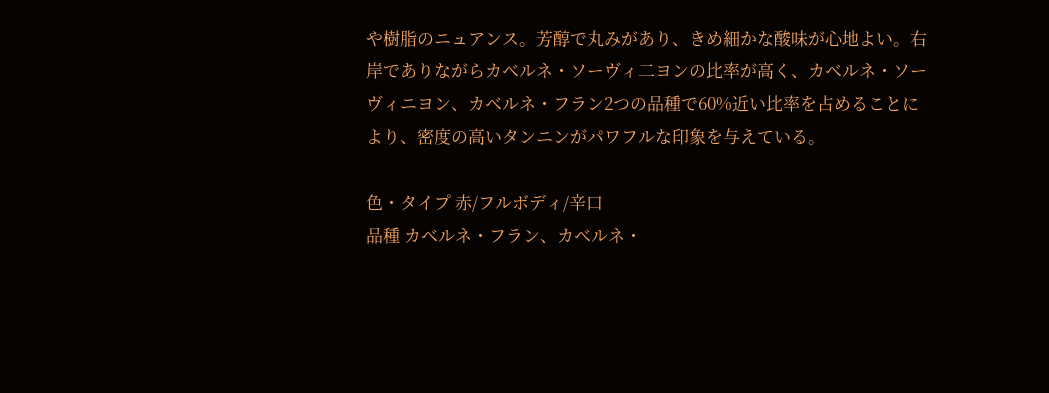や樹脂のニュアンス。芳醇で丸みがあり、きめ細かな酸味が心地よい。右岸でありながらカベルネ・ソーヴィ二ヨンの比率が高く、カベルネ・ソーヴィニヨン、カベルネ・フラン2つの品種で60%近い比率を占めることにより、密度の高いタンニンがパワフルな印象を与えている。

色・タイプ 赤/フルボディ/辛口
品種 カベルネ・フラン、カベルネ・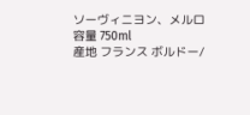ソーヴィニヨン、メルロ
容量 750ml
産地 フランス ボルドー/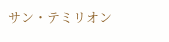サン・テミリオン